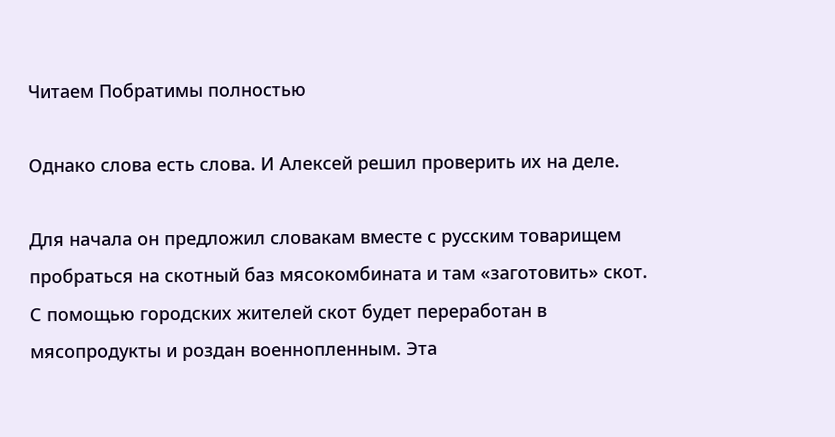Читаем Побратимы полностью

Однако слова есть слова. И Алексей решил проверить их на деле.

Для начала он предложил словакам вместе с русским товарищем пробраться на скотный баз мясокомбината и там «заготовить» скот. С помощью городских жителей скот будет переработан в мясопродукты и роздан военнопленным. Эта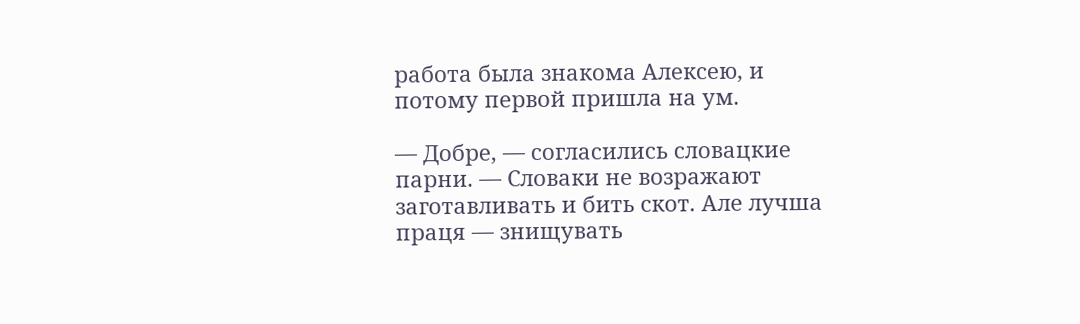работа была знакома Алексею, и потому первой пришла на ум.

— Добре, — согласились словацкие парни. — Словаки не возражают заготавливать и бить скот. Але лучша праця — знищувать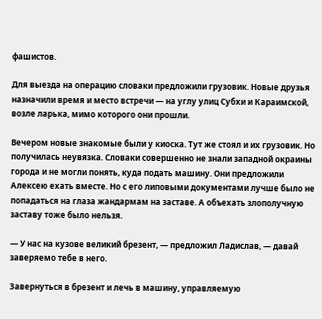фашистов.

Для выезда на операцию словаки предложили грузовик. Новые друзья назначили время и место встречи — на углу улиц Субхи и Караимской, возле ларька, мимо которого они прошли.

Вечером новые знакомые были у киоска. Тут же стоял и их грузовик. Но получилась неувязка. Словаки совершенно не знали западной окраины города и не могли понять, куда подать машину. Они предложили Алексею ехать вместе. Но с его липовыми документами лучше было не попадаться на глаза жандармам на заставе. А объехать злополучную заставу тоже было нельзя.

— У нас на кузове великий брезент, — предложил Ладислав, — давай заверяемо тебе в него.

Завернуться в брезент и лечь в машину, управляемую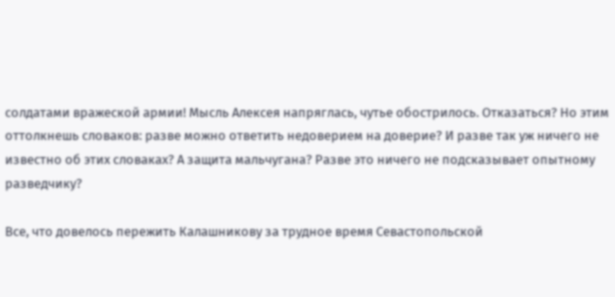солдатами вражеской армии! Мысль Алексея напряглась, чутье обострилось. Отказаться? Но этим оттолкнешь словаков: разве можно ответить недоверием на доверие? И разве так уж ничего не известно об этих словаках? А защита мальчугана? Разве это ничего не подсказывает опытному разведчику?

Все, что довелось пережить Калашникову за трудное время Севастопольской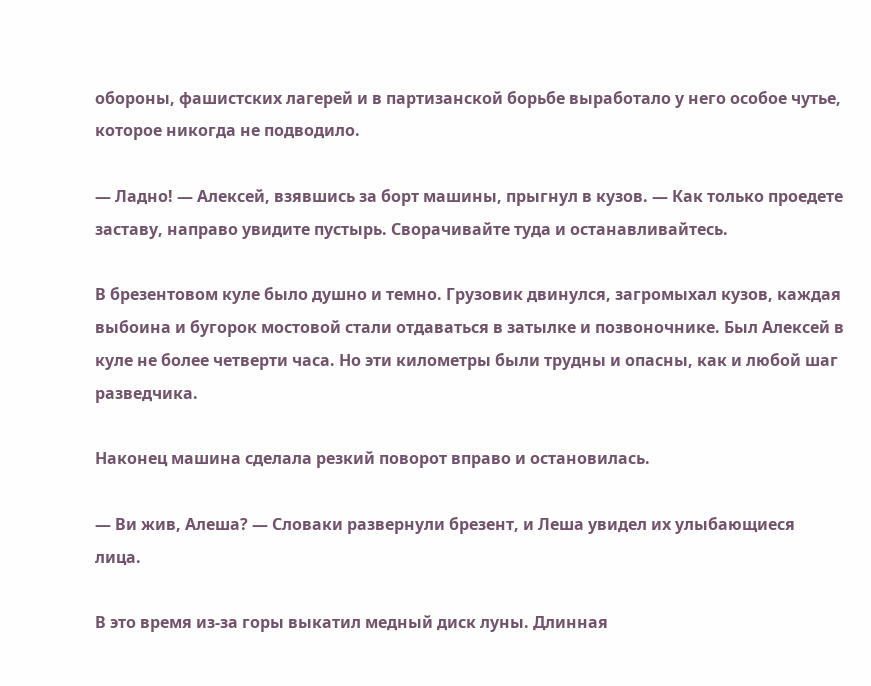обороны, фашистских лагерей и в партизанской борьбе выработало у него особое чутье, которое никогда не подводило.

— Ладно! — Алексей, взявшись за борт машины, прыгнул в кузов. — Как только проедете заставу, направо увидите пустырь. Сворачивайте туда и останавливайтесь.

В брезентовом куле было душно и темно. Грузовик двинулся, загромыхал кузов, каждая выбоина и бугорок мостовой стали отдаваться в затылке и позвоночнике. Был Алексей в куле не более четверти часа. Но эти километры были трудны и опасны, как и любой шаг разведчика.

Наконец машина сделала резкий поворот вправо и остановилась.

— Ви жив, Алеша? — Словаки развернули брезент, и Леша увидел их улыбающиеся лица.

В это время из-за горы выкатил медный диск луны. Длинная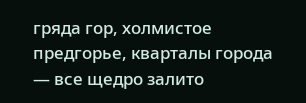гряда гор, холмистое предгорье, кварталы города — все щедро залито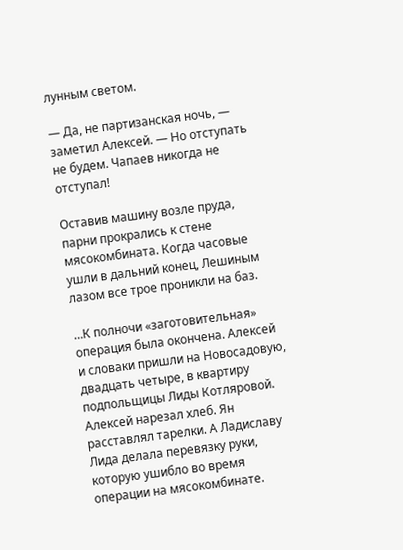лунным светом.

— Да, не партизанская ночь, — заметил Алексей. — Но отступать не будем. Чапаев никогда не отступал!

Оставив машину возле пруда, парни прокрались к стене мясокомбината. Когда часовые ушли в дальний конец, Лешиным лазом все трое проникли на баз.

…К полночи «заготовительная» операция была окончена. Алексей и словаки пришли на Новосадовую, двадцать четыре, в квартиру подпольщицы Лиды Котляровой. Алексей нарезал хлеб. Ян расставлял тарелки. А Ладиславу Лида делала перевязку руки, которую ушибло во время операции на мясокомбинате.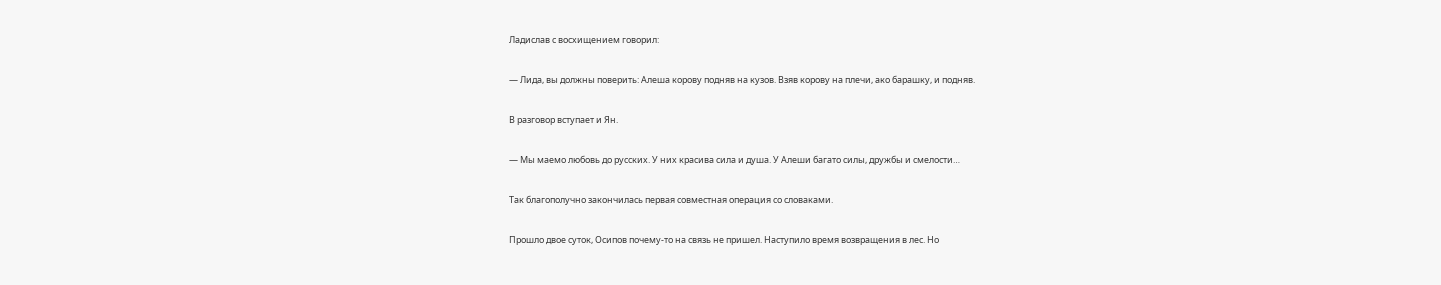Ладислав с восхищением говорил:

— Лида, вы должны поверить: Алеша корову подняв на кузов. Взяв корову на плечи, ако барашку, и подняв.

В разговор вступает и Ян.

— Мы маемо любовь до русских. У них красива сила и душа. У Алеши багато силы, дружбы и смелости…

Так благополучно закончилась первая совместная операция со словаками.

Прошло двое суток, Осипов почему-то на связь не пришел. Наступило время возвращения в лес. Но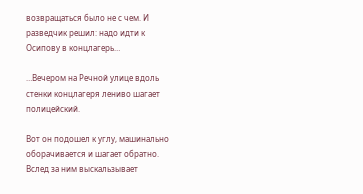возвращаться было не с чем. И разведчик решил: надо идти к Осипову в концлагерь…

…Вечером на Речной улице вдоль стенки концлагеря лениво шагает полицейский.

Вот он подошел к углу, машинально оборачивается и шагает обратно. Вслед за ним выскальзывает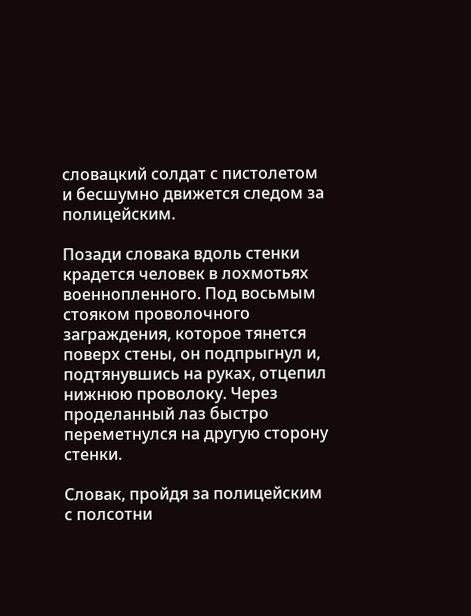словацкий солдат с пистолетом и бесшумно движется следом за полицейским.

Позади словака вдоль стенки крадется человек в лохмотьях военнопленного. Под восьмым стояком проволочного заграждения, которое тянется поверх стены, он подпрыгнул и, подтянувшись на руках, отцепил нижнюю проволоку. Через проделанный лаз быстро переметнулся на другую сторону стенки.

Словак, пройдя за полицейским с полсотни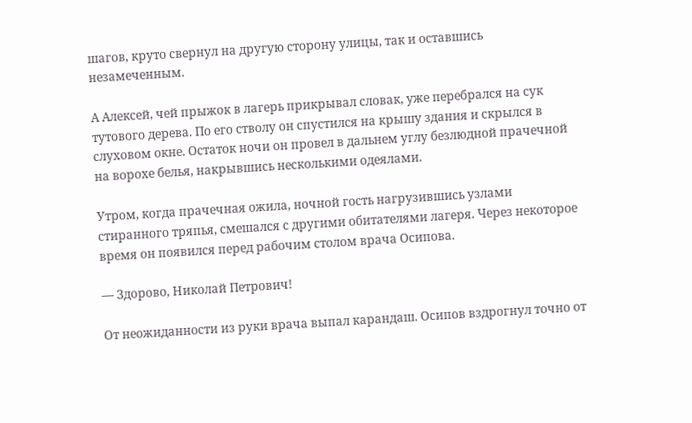шагов, круто свернул на другую сторону улицы, так и оставшись незамеченным.

А Алексей, чей прыжок в лагерь прикрывал словак, уже перебрался на сук тутового дерева. По его стволу он спустился на крышу здания и скрылся в слуховом окне. Остаток ночи он провел в дальнем углу безлюдной прачечной на ворохе белья, накрывшись несколькими одеялами.

Утром, когда прачечная ожила, ночной гость нагрузившись узлами стиранного тряпья, смешался с другими обитателями лагеря. Через некоторое время он появился перед рабочим столом врача Осипова.

— Здорово, Николай Петрович!

От неожиданности из руки врача выпал карандаш. Осипов вздрогнул точно от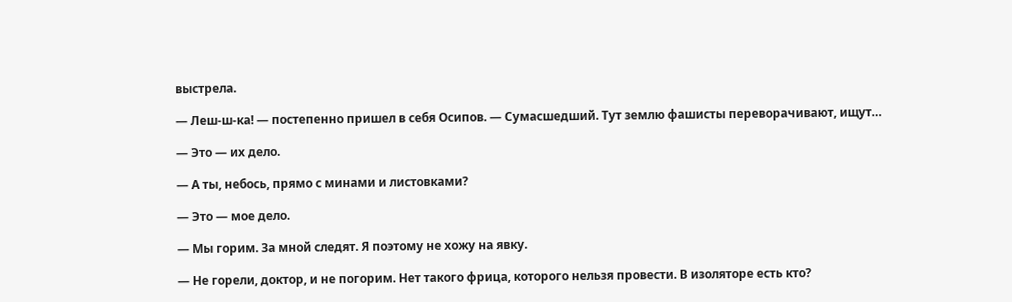выстрела.

— Леш-ш-ка! — постепенно пришел в себя Осипов. — Сумасшедший. Тут землю фашисты переворачивают, ищут…

— Это — их дело.

— А ты, небось, прямо с минами и листовками?

— Это — мое дело.

— Мы горим. За мной следят. Я поэтому не хожу на явку.

— Не горели, доктор, и не погорим. Нет такого фрица, которого нельзя провести. В изоляторе есть кто?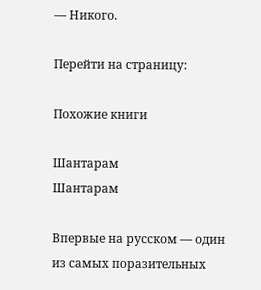— Никого.

Перейти на страницу:

Похожие книги

Шантарам
Шантарам

Впервые на русском — один из самых поразительных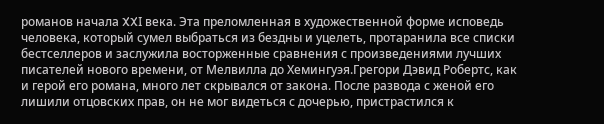романов начала XXI века. Эта преломленная в художественной форме исповедь человека, который сумел выбраться из бездны и уцелеть, протаранила все списки бестселлеров и заслужила восторженные сравнения с произведениями лучших писателей нового времени, от Мелвилла до Хемингуэя.Грегори Дэвид Робертс, как и герой его романа, много лет скрывался от закона. После развода с женой его лишили отцовских прав, он не мог видеться с дочерью, пристрастился к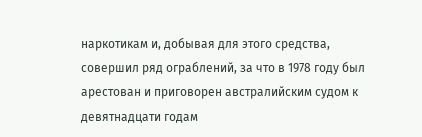наркотикам и, добывая для этого средства, совершил ряд ограблений, за что в 1978 году был арестован и приговорен австралийским судом к девятнадцати годам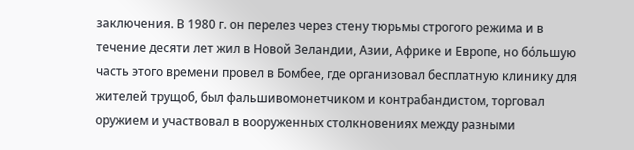заключения. В 1980 г. он перелез через стену тюрьмы строгого режима и в течение десяти лет жил в Новой Зеландии, Азии, Африке и Европе, но бόльшую часть этого времени провел в Бомбее, где организовал бесплатную клинику для жителей трущоб, был фальшивомонетчиком и контрабандистом, торговал оружием и участвовал в вооруженных столкновениях между разными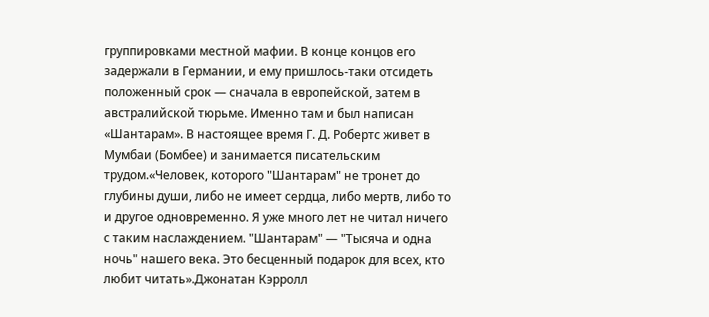группировками местной мафии. В конце концов его задержали в Германии, и ему пришлось-таки отсидеть положенный срок — сначала в европейской, затем в австралийской тюрьме. Именно там и был написан «Шантарам». В настоящее время Г. Д. Робертс живет в Мумбаи (Бомбее) и занимается писательским трудом.«Человек, которого "Шантарам" не тронет до глубины души, либо не имеет сердца, либо мертв, либо то и другое одновременно. Я уже много лет не читал ничего с таким наслаждением. "Шантарам" — "Тысяча и одна ночь" нашего века. Это бесценный подарок для всех, кто любит читать».Джонатан Кэрролл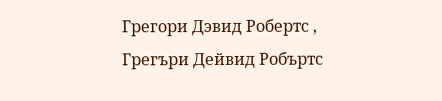Грегори Дэвид Робертс , Грегъри Дейвид Робъртс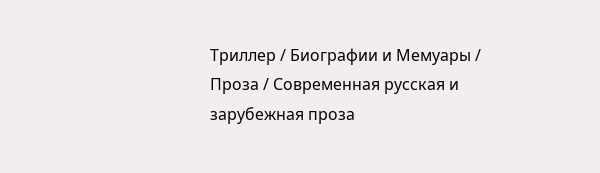Триллер / Биографии и Мемуары / Проза / Современная русская и зарубежная проза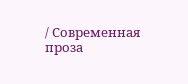/ Современная проза